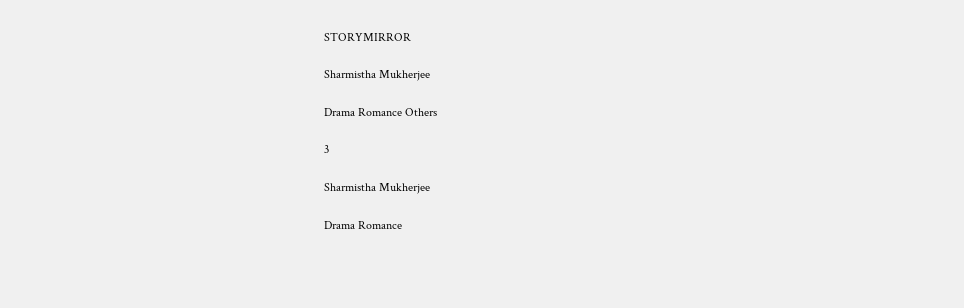STORYMIRROR

Sharmistha Mukherjee

Drama Romance Others

3

Sharmistha Mukherjee

Drama Romance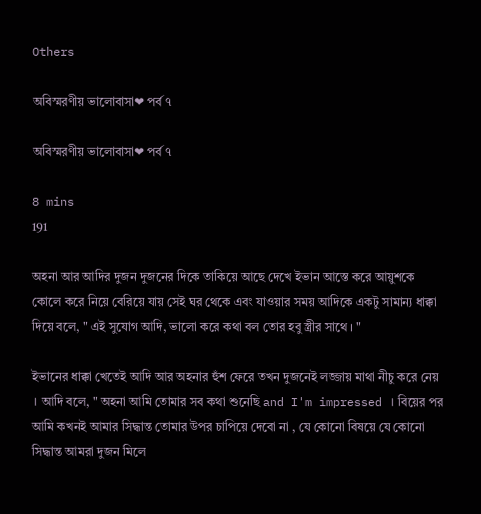Others

অবিস্মরণীয় ভালোবাসা❤ পর্ব ৭

অবিস্মরণীয় ভালোবাসা❤ পর্ব ৭

8 mins
191

অহনা আর আদির দুজন দুজনের দিকে তাকিয়ে আছে দেখে ইভান আস্তে করে আয়ুশকে কোলে করে নিয়ে বেরিয়ে যায় সেই ঘর থেকে এবং যাওয়ার সময় আদিকে একটু সামান্য ধাক্কা দিয়ে বলে, " এই সুযোগ আদি, ভালো করে কথা বল তোর হবু স্ত্রীর সাথে । "

ইভানের ধাক্কা খেতেই আদি আর অহনার হুঁশ ফেরে তখন দুজনেই লজ্জায় মাথা নীচু করে নেয় । আদি বলে, " অহনা আমি তোমার সব কথা শুনেছি and I'm impressed । বিয়ের পর আমি কখনই আমার সিদ্ধান্ত তোমার উপর চাপিয়ে দেবো না , যে কোনো বিষয়ে যে কোনো সিদ্ধান্ত আমরা দুজন মিলে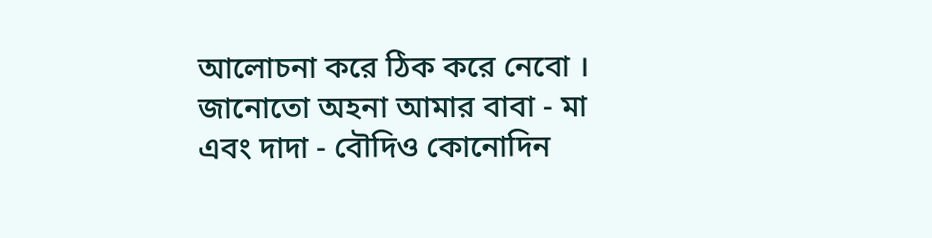আলোচনা করে ঠিক করে নেবো । জানোতো অহনা আমার বাবা - মা এবং দাদা - বৌদিও কোনোদিন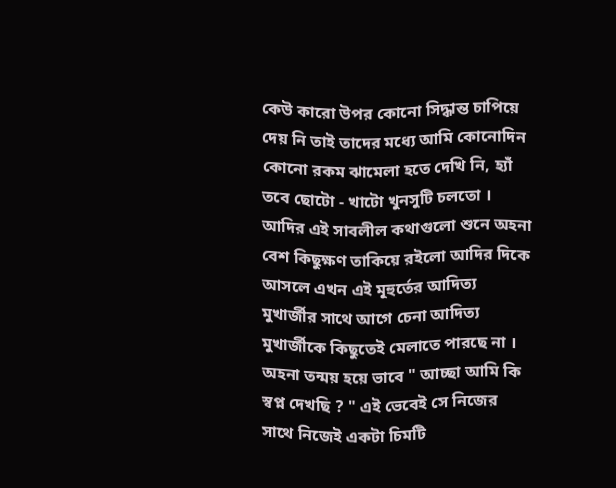কেউ কারো উপর কোনো সিদ্ধান্ত চাপিয়ে দেয় নি তাই তাদের মধ্যে আমি কোনোদিন কোনো রকম ঝামেলা হতে দেখি নি, হ্যাঁ তবে ছোটো - খাটো খুনসুটি চলতো । আদির এই সাবলীল কথাগুলো শুনে অহনা বেশ কিছুক্ষণ তাকিয়ে রইলো আদির দিকে আসলে এখন এই মূহুর্তের আদিত্য মুখার্জীর সাথে আগে চেনা আদিত্য মুখার্জীকে কিছুতেই মেলাতে পারছে না । অহনা তন্ময় হয়ে ভাবে " আচ্ছা আমি কি স্বপ্ন দেখছি ? " এই ভেবেই সে নিজের সাথে নিজেই একটা চিমটি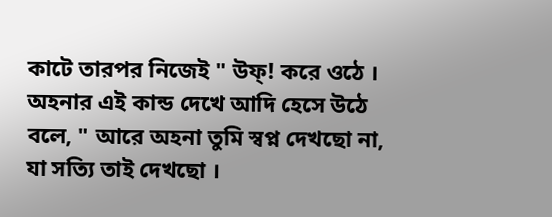কাটে তারপর নিজেই " উফ্! করে ওঠে । অহনার এই কান্ড দেখে আদি হেসে উঠে বলে, " আরে অহনা তুমি স্বপ্ন দেখছো না, যা সত্যি তাই দেখছো ।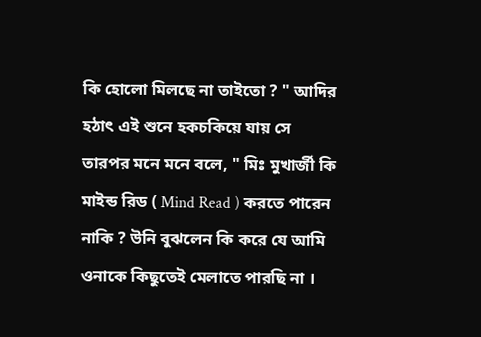কি হোলো মিলছে না তাইতো ? " আদির হঠাৎ এই শুনে হকচকিয়ে যায় সে তারপর মনে মনে বলে, " মিঃ মুখার্জী কি মাইন্ড রিড ( Mind Read ) করতে পারেন নাকি ? উনি বুঝলেন কি করে যে আমি ওনাকে কিছুতেই মেলাতে পারছি না ।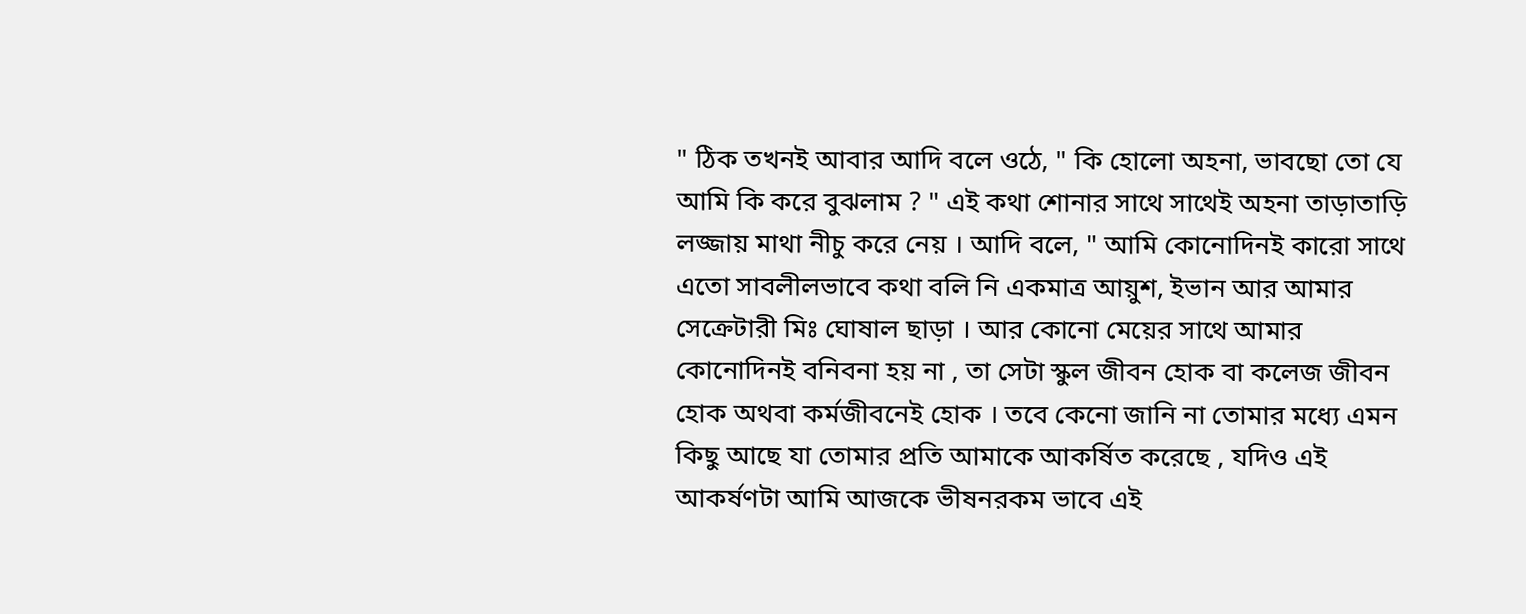" ঠিক তখনই আবার আদি বলে ওঠে, " কি হোলো অহনা, ভাবছো তো যে আমি কি করে বুঝলাম ? " এই কথা শোনার সাথে সাথেই অহনা তাড়াতাড়ি লজ্জায় মাথা নীচু করে নেয় । আদি বলে, " আমি কোনোদিনই কারো সাথে এতো সাবলীলভাবে কথা বলি নি একমাত্র আয়ুশ, ইভান আর আমার সেক্রেটারী মিঃ ঘোষাল ছাড়া । আর কোনো মেয়ের সাথে আমার কোনোদিনই বনিবনা হয় না , তা সেটা স্কুল জীবন হোক বা কলেজ জীবন হোক অথবা কর্মজীবনেই হোক । তবে কেনো জানি না তোমার মধ্যে এমন কিছু আছে যা তোমার প্রতি আমাকে আকর্ষিত করেছে , যদিও এই আকর্ষণটা আমি আজকে ভীষনরকম ভাবে এই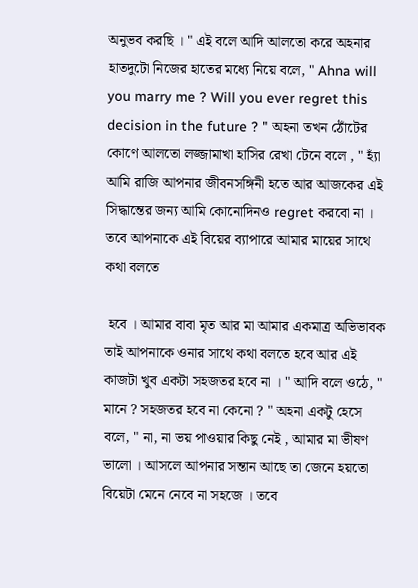অনুভব করছি । " এই বলে আদি আলতো করে অহনার হাতদুটো নিজের হাতের মধ্যে নিয়ে বলে, " Ahna will you marry me ? Will you ever regret this decision in the future ? " অহনা তখন ঠোঁটের কোণে আলতো লজ্জামাখা হাসির রেখা টেনে বলে , " হ্যাঁ আমি রাজি আপনার জীবনসঙ্গিনী হতে আর আজকের এই সিদ্ধান্তের জন্য আমি কোনোদিনও regret করবো না । তবে আপনাকে এই বিয়ের ব্যাপারে আমার মায়ের সাথে কথা বলতে

 হবে । আমার বাবা মৃত আর মা আমার একমাত্র অভিভাবক তাই আপনাকে ওনার সাথে কথা বলতে হবে আর এই কাজটা খুব একটা সহজতর হবে না । " আদি বলে ওঠে, " মানে ? সহজতর হবে না কেনো ? " অহনা একটু হেসে বলে, " না, না ভয় পাওয়ার কিছু নেই , আমার মা ভীষণ ভালো । আসলে আপনার সন্তান আছে তা জেনে হয়তো বিয়েটা মেনে নেবে না সহজে । তবে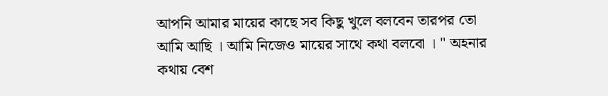আপনি আমার মায়ের কাছে সব কিছু খুলে বলবেন তারপর তো আমি আছি । আমি নিজেও মায়ের সাথে কথা বলবো । " অহনার কথায় বেশ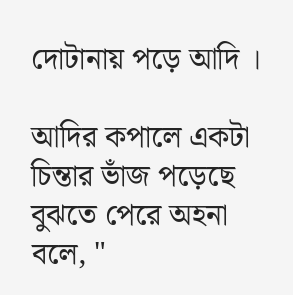দোটানায় পড়ে আদি ।

আদির কপালে একটা চিন্তার ভাঁজ পড়েছে বুঝতে পেরে অহনা বলে, "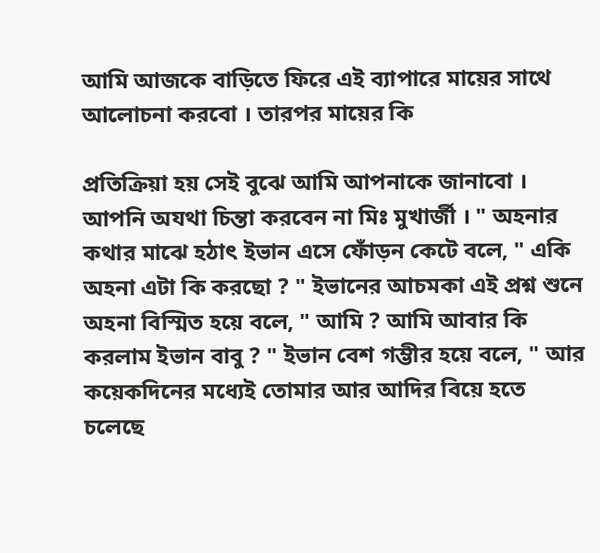আমি আজকে বাড়িতে ফিরে এই ব্যাপারে মায়ের সাথে আলোচনা করবো । তারপর মায়ের কি

প্রতিক্রিয়া হয় সেই বুঝে আমি আপনাকে জানাবো । আপনি অযথা চিন্তা করবেন না মিঃ মুখার্জী । " অহনার কথার মাঝে হঠাৎ ইভান এসে ফোঁড়ন কেটে বলে, " একি অহনা এটা কি করছো ? " ইভানের আচমকা এই প্রশ্ন শুনে অহনা বিস্মিত হয়ে বলে, " আমি ? আমি আবার কি করলাম ইভান বাবু ? " ইভান বেশ গম্ভীর হয়ে বলে, " আর কয়েকদিনের মধ্যেই তোমার আর আদির বিয়ে হতে চলেছে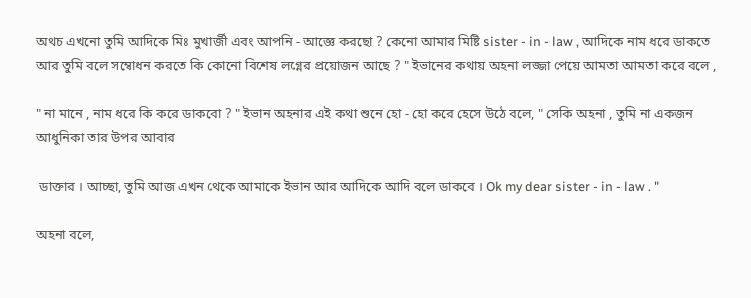অথচ এখনো তুমি আদিকে মিঃ মুখার্জী এবং আপনি - আজ্ঞে করছো ? কেনো আমার মিষ্টি sister - in - law , আদিকে নাম ধরে ডাকতে আর তুমি বলে সম্বোধন করতে কি কোনো বিশেষ লগ্নের প্রয়োজন আছে ? " ইভানের কথায় অহনা লজ্জা পেয়ে আমতা আমতা করে বলে ,

" না মানে , নাম ধরে কি করে ডাকবো ? " ইভান অহনার এই কথা শুনে হো - হো করে হেসে উঠে বলে, " সেকি অহনা , তুমি না একজন আধুনিকা তার উপর আবার

 ডাক্তার । আচ্ছা, তুমি আজ এখন থেকে আমাকে ইভান আর আদিকে আদি বলে ডাকবে । Ok my dear sister - in - law . "

অহনা বলে,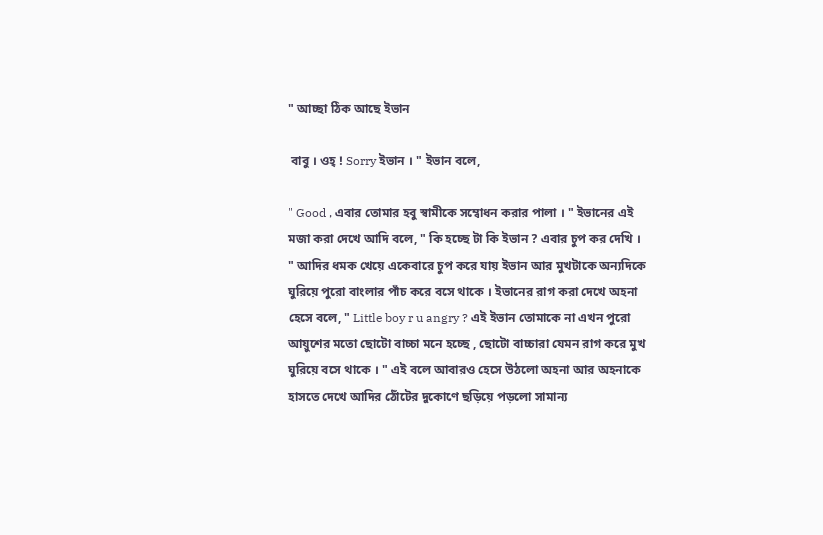" আচ্ছা ঠিক আছে ইভান

 বাবু । ওহ্ ! Sorry ইভান । " ইভান বলে,

" Good , এবার তোমার হবু স্বামীকে সম্বোধন করার পালা । " ইভানের এই মজা করা দেখে আদি বলে, " কি হচ্ছে টা কি ইভান ? এবার চুপ কর দেখি । " আদির ধমক খেয়ে একেবারে চুপ করে যায় ইভান আর মুখটাকে অন্যদিকে ঘুরিয়ে পুরো বাংলার পাঁচ করে বসে থাকে । ইভানের রাগ করা দেখে অহনা হেসে বলে, " Little boy r u angry ? এই ইভান তোমাকে না এখন পুরো আয়ুশের মতো ছোটো বাচ্চা মনে হচ্ছে , ছোটো বাচ্চারা যেমন রাগ করে মুখ ঘুরিয়ে বসে থাকে । " এই বলে আবারও হেসে উঠলো অহনা আর অহনাকে হাসতে দেখে আদির ঠোঁটের দুকোণে ছড়িয়ে পড়লো সামান্য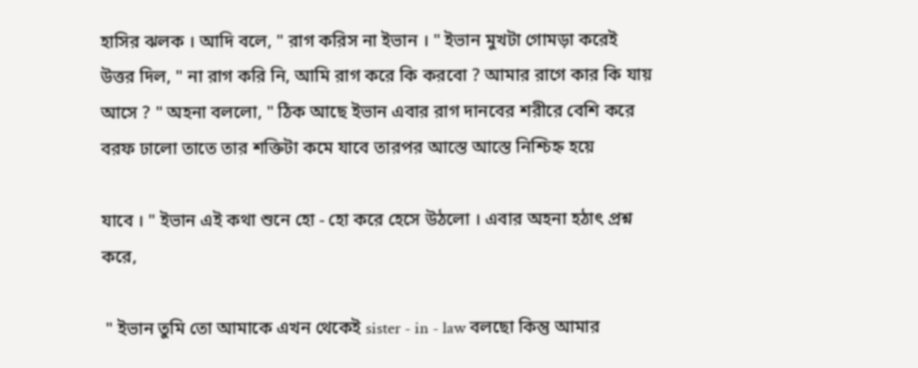হাসির ঝলক । আদি বলে, " রাগ করিস না ইভান । " ইভান মুখটা গোমড়া করেই উত্তর দিল, " না রাগ করি নি, আমি রাগ করে কি করবো ? আমার রাগে কার কি যায় আসে ? " অহনা বললো, " ঠিক আছে ইভান এবার রাগ দানবের শরীরে বেশি করে বরফ ঢালো তাতে তার শক্তিটা কমে যাবে তারপর আস্তে আস্তে নিশ্চিহ্ন হয়ে

যাবে । " ইভান এই কথা শুনে হো - হো করে হেসে উঠলো । এবার অহনা হঠাৎ প্রশ্ন করে,

 " ইভান তুমি তো আমাকে এখন থেকেই sister - in - law বলছো কিন্তু আমার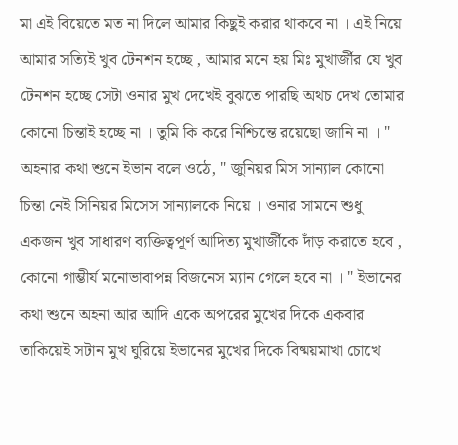মা এই বিয়েতে মত না দিলে আমার কিছুই করার থাকবে না । এই নিয়ে আমার সত্যিই খুব টেনশন হচ্ছে , আমার মনে হয় মিঃ মুখার্জীর যে খুব টেনশন হচ্ছে সেটা ওনার মুখ দেখেই বুঝতে পারছি অথচ দেখ তোমার কোনো চিন্তাই হচ্ছে না । তুমি কি করে নিশ্চিন্তে রয়েছো জানি না । " অহনার কথা শুনে ইভান বলে ওঠে, " জুনিয়র মিস সান্যাল কোনো চিন্তা নেই সিনিয়র মিসেস সান্যালকে নিয়ে । ওনার সামনে শুধু একজন খুব সাধারণ ব্যক্তিত্বপূর্ণ আদিত্য মুখার্জীকে দাঁড় করাতে হবে , কোনো গাম্ভীর্য মনোভাবাপন্ন বিজনেস ম্যান গেলে হবে না । " ইভানের কথা শুনে অহনা আর আদি একে অপরের মুখের দিকে একবার তাকিয়েই সটান মুখ ঘুরিয়ে ইভানের মুখের দিকে বিষ্ময়মাখা চোখে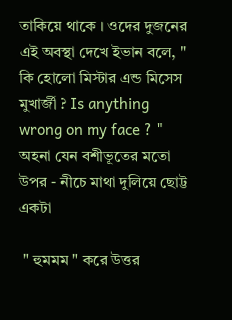তাকিয়ে থাকে । ওদের দুজনের এই অবস্থা দেখে ইভান বলে, " কি হোলো মিস্টার এন্ড মিসেস মুখার্জী ? Is anything wrong on my face ? " অহনা যেন বশীভূতের মতো উপর - নীচে মাথা দুলিয়ে ছোট্ট একটা

 " হুমমম " করে উত্তর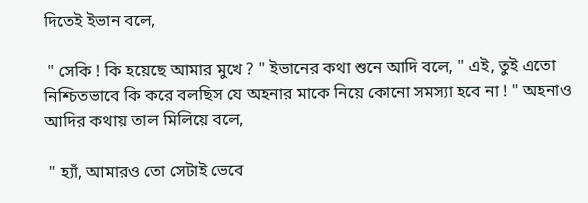দিতেই ইভান বলে,

 " সেকি ! কি হয়েছে আমার মুখে ? " ইভানের কথা শুনে আদি বলে, " এই, তুই এতো নিশ্চিতভাবে কি করে বলছিস যে অহনার মাকে নিয়ে কোনো সমস্যা হবে না ! " অহনাও আদির কথায় তাল মিলিয়ে বলে,

 " হ্যাঁ, আমারও তো সেটাই ভেবে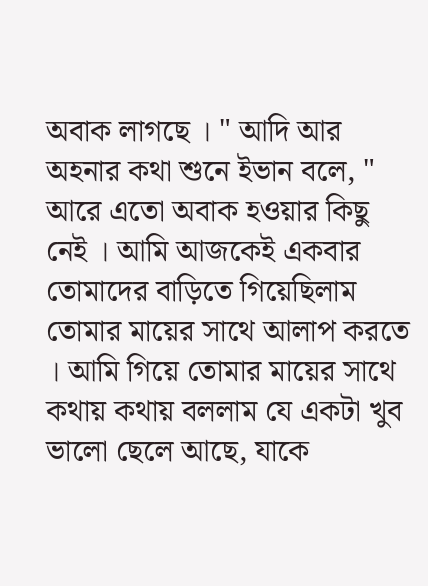অবাক লাগছে । " আদি আর অহনার কথা শুনে ইভান বলে, " আরে এতো অবাক হওয়ার কিছু নেই । আমি আজকেই একবার তোমাদের বাড়িতে গিয়েছিলাম তোমার মায়ের সাথে আলাপ করতে । আমি গিয়ে তোমার মায়ের সাথে কথায় কথায় বললাম যে একটা খুব ভালো ছেলে আছে, যাকে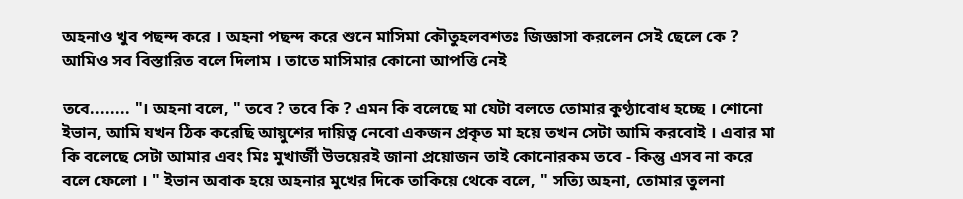অহনাও খুব পছন্দ করে । অহনা পছন্দ করে শুনে মাসিমা কৌতুহলবশতঃ জিজ্ঞাসা করলেন সেই ছেলে কে ? আমিও সব বিস্তারিত বলে দিলাম । তাতে মাসিমার কোনো আপত্তি নেই

তবে........ "। অহনা বলে, " তবে ? তবে কি ? এমন কি বলেছে মা যেটা বলতে তোমার কুণ্ঠাবোধ হচ্ছে । শোনো ইভান, আমি যখন ঠিক করেছি আয়ুশের দায়িত্ব নেবো একজন প্রকৃত মা হয়ে তখন সেটা আমি করবোই । এবার মা কি বলেছে সেটা আমার এবং মিঃ মুখার্জী উভয়েরই জানা প্রয়োজন তাই কোনোরকম তবে - কিন্তু এসব না করে বলে ফেলো । " ইভান অবাক হয়ে অহনার মুখের দিকে তাকিয়ে থেকে বলে, " সত্যি অহনা, তোমার তুলনা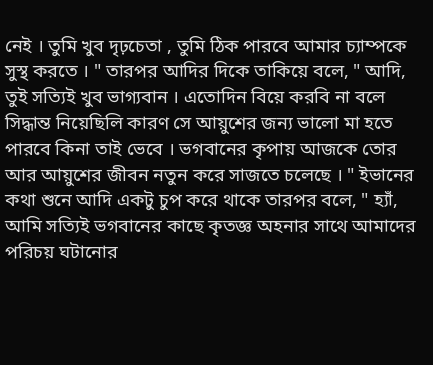নেই । তুমি খুব দৃঢ়চেতা , তুমি ঠিক পারবে আমার চ্যাম্পকে সুস্থ করতে । " তারপর আদির দিকে তাকিয়ে বলে, " আদি, তুই সত্যিই খুব ভাগ্যবান । এতোদিন বিয়ে করবি না বলে সিদ্ধান্ত নিয়েছিলি কারণ সে আয়ুশের জন্য ভালো মা হতে পারবে কিনা তাই ভেবে । ভগবানের কৃপায় আজকে তোর আর আয়ুশের জীবন নতুন করে সাজতে চলেছে । " ইভানের কথা শুনে আদি একটু চুপ করে থাকে তারপর বলে, " হ্যাঁ, আমি সত্যিই ভগবানের কাছে কৃতজ্ঞ অহনার সাথে আমাদের পরিচয় ঘটানোর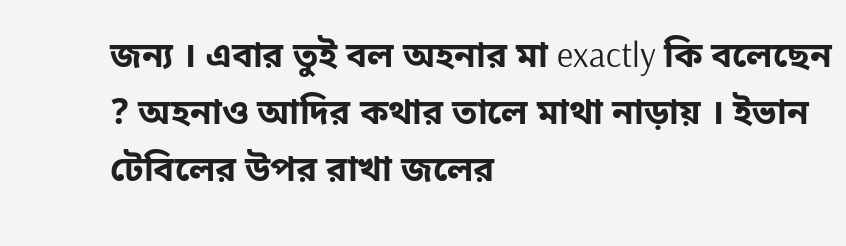জন্য । এবার তুই বল অহনার মা exactly কি বলেছেন ? অহনাও আদির কথার তালে মাথা নাড়ায় । ইভান টেবিলের উপর রাখা জলের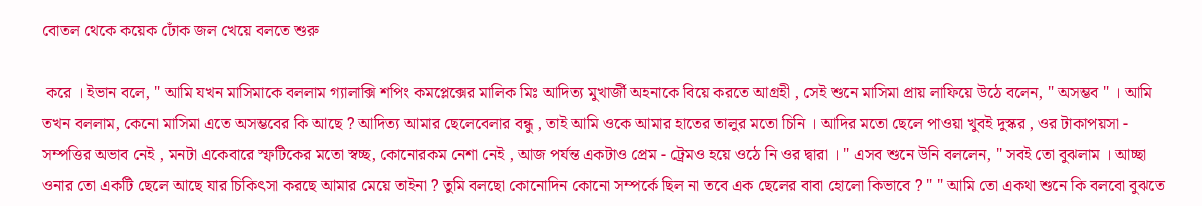বোতল থেকে কয়েক ঢোঁক জল খেয়ে বলতে শুরু

 করে । ইভান বলে, " আমি যখন মাসিমাকে বললাম গ্যালাক্সি শপিং কমপ্লেক্সের মালিক মিঃ আদিত্য মুখার্জী অহনাকে বিয়ে করতে আগ্রহী , সেই শুনে মাসিমা প্রায় লাফিয়ে উঠে বলেন, " অসম্ভব " । আমি তখন বললাম, কেনো মাসিমা এতে অসম্ভবের কি আছে ? আদিত্য আমার ছেলেবেলার বন্ধু , তাই আমি ওকে আমার হাতের তালুর মতো চিনি । আদির মতো ছেলে পাওয়া খুবই দুস্কর , ওর টাকাপয়সা - সম্পত্তির অভাব নেই , মনটা একেবারে স্ফটিকের মতো স্বচ্ছ, কোনোরকম নেশা নেই , আজ পর্যন্ত একটাও প্রেম - ট্রেমও হয়ে ওঠে নি ওর দ্বারা । " এসব শুনে উনি বললেন, " সবই তো বুঝলাম । আচ্ছা ওনার তো একটি ছেলে আছে যার চিকিৎসা করছে আমার মেয়ে তাইনা ? তুমি বলছো কোনোদিন কোনো সম্পর্কে ছিল না তবে এক ছেলের বাবা হোলো কিভাবে ? " " আমি তো একথা শুনে কি বলবো বুঝতে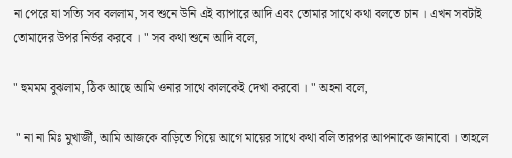না পেরে যা সত্যি সব বললাম, সব শুনে উনি এই ব্যাপারে আদি এবং তোমার সাথে কথা বলতে চান । এখন সবটাই তোমাদের উপর নির্ভর করবে । " সব কথা শুনে আদি বলে,

" হুমমম বুঝলাম, ঠিক আছে আমি ওনার সাথে কালকেই দেখা করবো । " অহনা বলে,

 " না না মিঃ মুখার্জী, আমি আজকে বাড়িতে গিয়ে আগে মায়ের সাথে কথা বলি তারপর আপনাকে জানাবো । তাহলে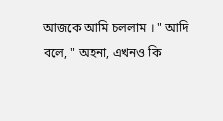আজকে আমি চললাম । " আদি বলে, " অহনা, এখনও কি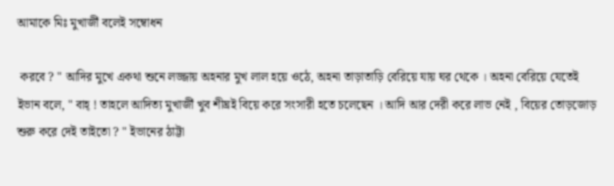আমাকে মিঃ মুখার্জী বলেই সম্বোধন

 করবে ? " আদির মুখে একথা শুনে লজ্জায় অহনার মুখ লাল হয়ে ওঠে, অহনা তাড়াতাড়ি বেরিয়ে যায় ঘর থেকে । অহনা বেরিয়ে যেতেই ইভান বলে, " বাহ্ ! তাহলে আদিত্য মুখার্জী খুব শীঘ্রই বিয়ে করে সংসারী হতে চলেছেন । আদি আর দেরী করে লাভ নেই , বিয়ের তোড়জোড় শুরু করে দেই তাইতো ? " ইভানের ঠাট্টা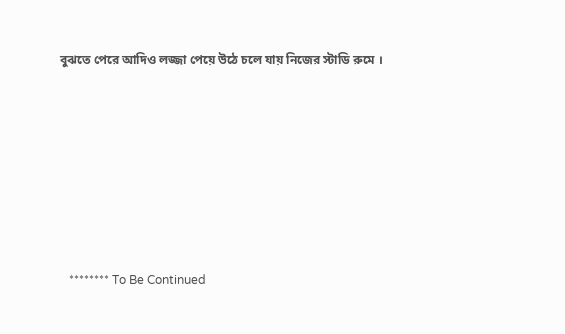বুঝতে পেরে আদিও লজ্জা পেয়ে উঠে চলে যায় নিজের স্টাডি রুমে ।







   ******** To Be Continued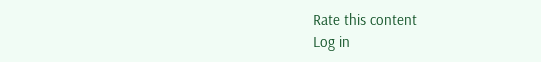Rate this content
Log in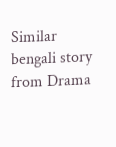Similar bengali story from Drama